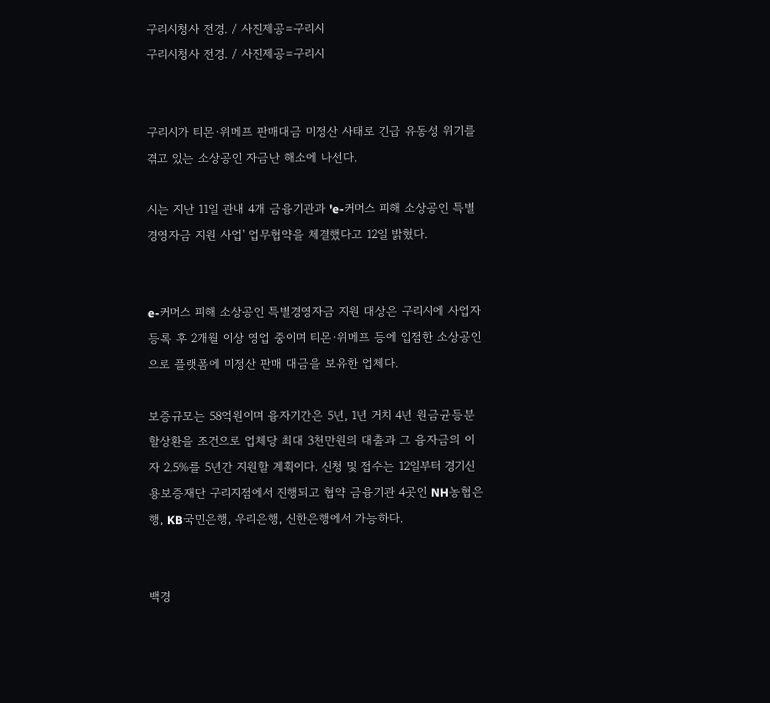구리시청사 전경. / 사진제공=구리시
구리시청사 전경. / 사진제공=구리시


구리시가 티몬·위메프 판매대금 미정산 사태로 긴급 유동성 위기를 겪고 있는 소상공인 자금난 해소에 나선다.

시는 지난 11일 관내 4개 금융기관과 'e-커머스 피해 소상공인 특별경영자금 지원 사업' 업무협약을 체결했다고 12일 밝혔다.


e-커머스 피해 소상공인 특별경영자금 지원 대상은 구리시에 사업자 등록 후 2개월 이상 영업 중이며 티몬·위메프 등에 입점한 소상공인으로 플랫폼에 미정산 판매 대금을 보유한 업체다.

보증규모는 58억원이며 융자기간은 5년, 1년 거치 4년 원금균등분할상환을 조건으로 업체당 최대 3천만원의 대출과 그 융자금의 이자 2.5%를 5년간 지원할 계획이다. 신청 및 접수는 12일부터 경기신용보증재단 구리지점에서 진행되고 협약 금융기관 4곳인 NH농협은행, KB국민은행, 우리은행, 신한은행에서 가능하다.


백경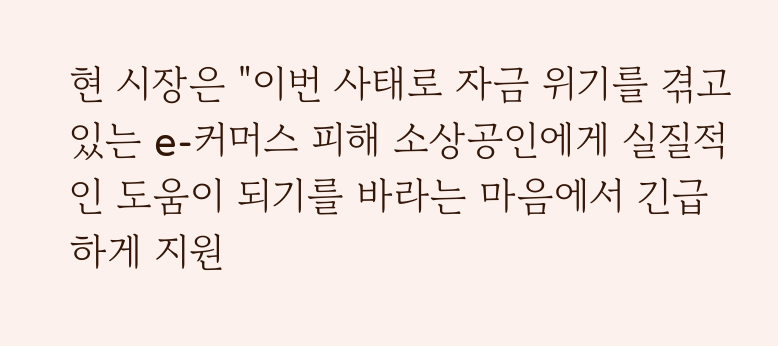현 시장은 "이번 사태로 자금 위기를 겪고 있는 e-커머스 피해 소상공인에게 실질적인 도움이 되기를 바라는 마음에서 긴급하게 지원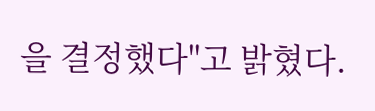을 결정했다"고 밝혔다.